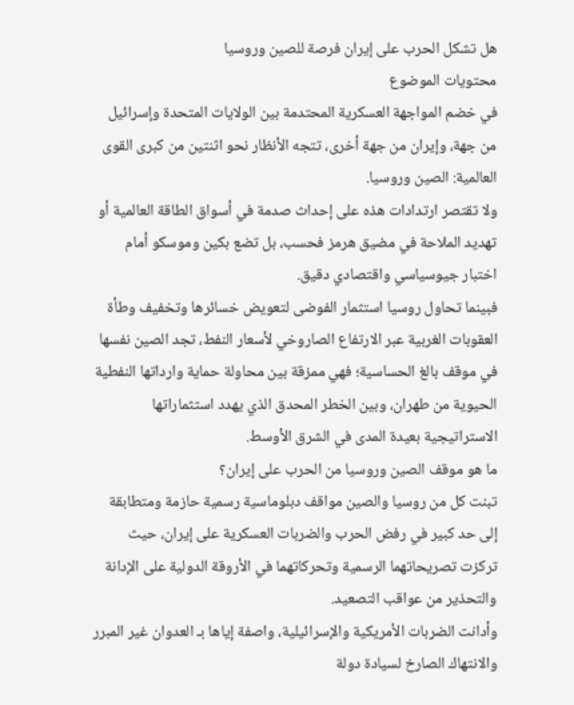هل تشكل الحرب على إيران فرصة للصين وروسيا
محتويات الموضوع
في خضم المواجهة العسكرية المحتدمة بين الولايات المتحدة وإسرائيل من جهة، وإيران من جهة أخرى، تتجه الأنظار نحو اثنتين من كبرى القوى العالمية: الصين وروسيا.
ولا تقتصر ارتدادات هذه على إحداث صدمة في أسواق الطاقة العالمية أو تهديد الملاحة في مضيق هرمز فحسب، بل تضع بكين وموسكو أمام اختبار جيوسياسي واقتصادي دقيق.
فبينما تحاول روسيا استثمار الفوضى لتعويض خسائرها وتخفيف وطأة العقوبات الغربية عبر الارتفاع الصاروخي لأسعار النفط، تجد الصين نفسها في موقف بالغ الحساسية؛ فهي ممزقة بين محاولة حماية وارداتها النفطية الحيوية من طهران، وبين الخطر المحدق الذي يهدد استثماراتها الاستراتيجية بعيدة المدى في الشرق الأوسط.
ما هو موقف الصين وروسيا من الحرب على إيران؟
تبنت كل من روسيا والصين مواقف دبلوماسية رسمية حازمة ومتطابقة إلى حد كبير في رفض الحرب والضربات العسكرية على إيران، حيث تركزت تصريحاتهما الرسمية وتحركاتهما في الأروقة الدولية على الإدانة والتحذير من عواقب التصعيد.
وأدانت الضربات الأمريكية والإسرائيلية، واصفة إياها بـ العدوان غير المبرر والانتهاك الصارخ لسيادة دولة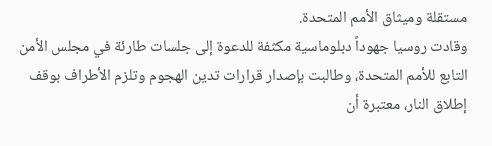مستقلة وميثاق الأمم المتحدة.
وقادت روسيا جهوداً دبلوماسية مكثفة للدعوة إلى جلسات طارئة في مجلس الأمن التابع للأمم المتحدة، وطالبت بإصدار قرارات تدين الهجوم وتلزم الأطراف بوقف إطلاق النار، معتبرة أن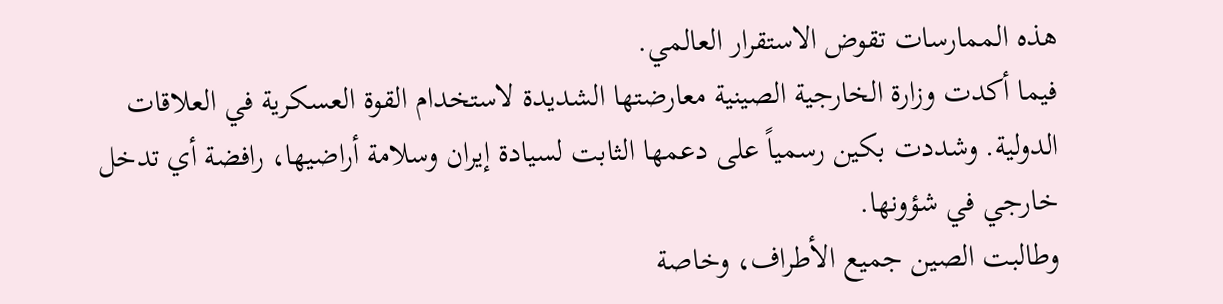هذه الممارسات تقوض الاستقرار العالمي.
فيما أكدت وزارة الخارجية الصينية معارضتها الشديدة لاستخدام القوة العسكرية في العلاقات الدولية. وشددت بكين رسمياً على دعمها الثابت لسيادة إيران وسلامة أراضيها، رافضة أي تدخل خارجي في شؤونها.
وطالبت الصين جميع الأطراف، وخاصة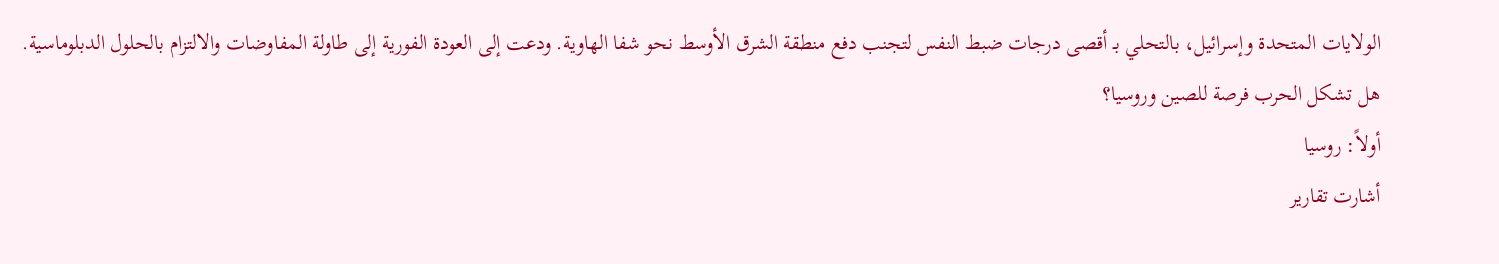الولايات المتحدة وإسرائيل، بالتحلي بـ أقصى درجات ضبط النفس لتجنب دفع منطقة الشرق الأوسط نحو شفا الهاوية. ودعت إلى العودة الفورية إلى طاولة المفاوضات والالتزام بالحلول الدبلوماسية.
هل تشكل الحرب فرصة للصين وروسيا؟
أولاً: روسيا
أشارت تقارير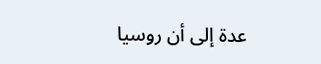عدة إلى أن روسيا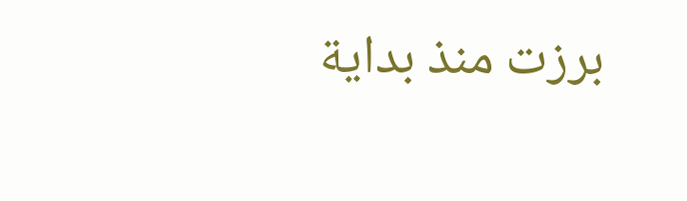برزت منذ بداية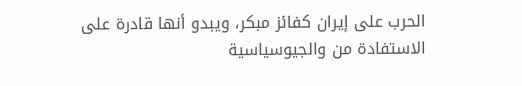الحرب على إيران كفائز مبكر، ويبدو أنها قادرة على الاستفادة من والجيوسياسية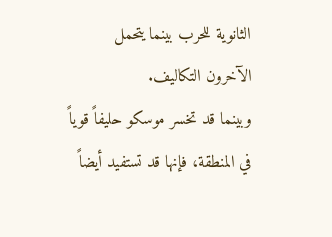الثانوية للحرب بينما يتحمل الآخرون التكاليف.
وبينما قد تخسر موسكو حليفاً قوياً في المنطقة، فإنها قد تستفيد أيضاً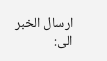ارسال الخبر الى: